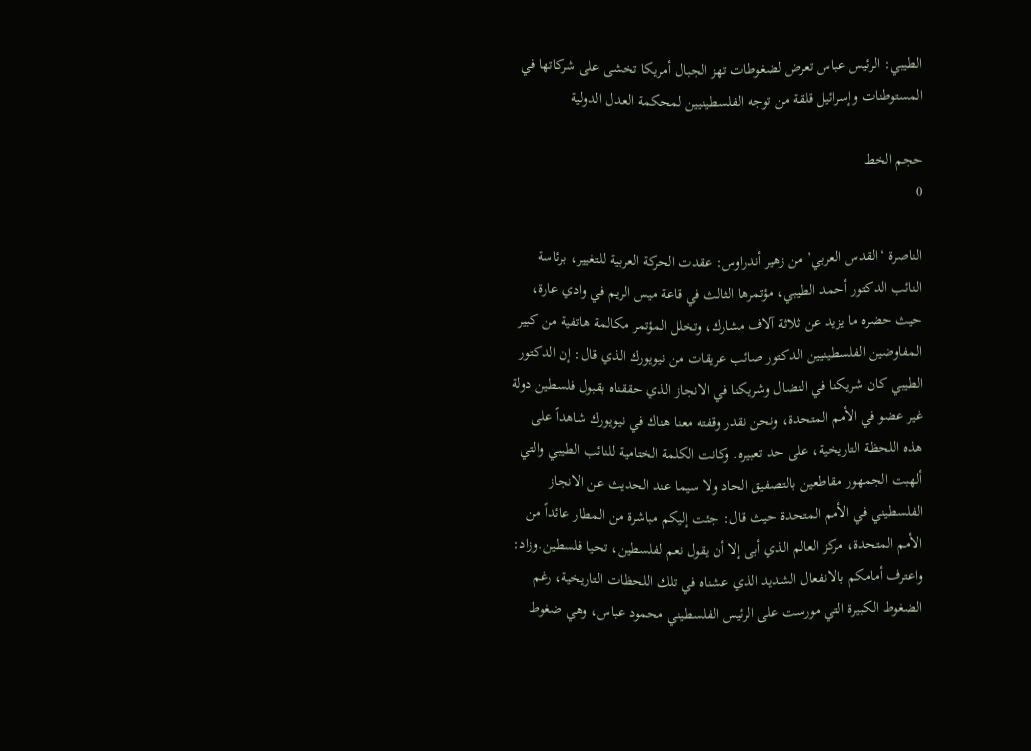الطيبي: الرئيس عباس تعرض لضغوطات تهز الجبال أمريكا تخشى على شركاتها في المستوطنات وإسرائيل قلقة من توجه الفلسطينيين لمحكمة العدل الدولية

حجم الخط
0

الناصرة ‘القدس العربي’ من زهير أندراوس: عقدت الحركة العربية للتغيير، برئاسة النائب الدكتور أحمد الطيبي، مؤتمرها الثالث في قاعة ميس الريم في وادي عارة، حيث حضره ما يزيد عن ثلاثة آلاف مشارك، وتخلل المؤتمر مكالمة هاتفية من كبير المفاوضين الفلسطينيين الدكتور صائب عريقات من نيويورك الذي قال: إن الدكتور الطيبي كان شريكنا في النضال وشريكنا في الانجاز الذي حققناه بقبول فلسطين دولة غير عضو في الأمم المتحدة، ونحن نقدر وقفته معنا هناك في نيويورك شاهداً على هذه اللحظة التاريخية، على حد تعبيره. وكانت الكلمة الختامية للنائب الطيبي والتي ألهبت الجمهور مقاطعين بالتصفيق الحاد ولا سيما عند الحديث عن الانجاز الفلسطيني في الأمم المتحدة حيث قال: جئت إليكم مباشرة من المطار عائداً من الأمم المتحدة، مركز العالم الذي أبى إلا أن يقول نعم لفلسطين، تحيا فلسطين.وزاد: واعترف أمامكم بالانفعال الشديد الذي عشناه في تلك اللحظات التاريخية، رغم الضغوط الكبيرة التي مورست على الرئيس الفلسطيني محمود عباس، وهي ضغوط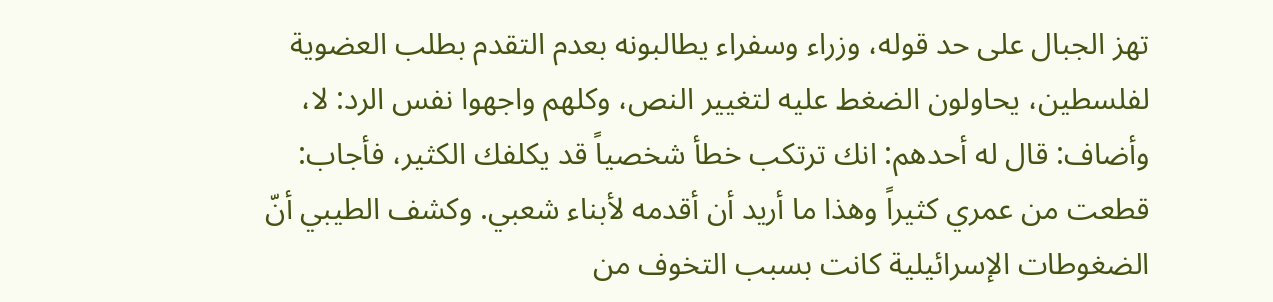تهز الجبال على حد قوله، وزراء وسفراء يطالبونه بعدم التقدم بطلب العضوية لفلسطين، يحاولون الضغط عليه لتغيير النص، وكلهم واجهوا نفس الرد: لا، وأضاف: قال له أحدهم: انك ترتكب خطأ شخصياً قد يكلفك الكثير، فأجاب: قطعت من عمري كثيراً وهذا ما أريد أن أقدمه لأبناء شعبي. وكشف الطيبي أنّ الضغوطات الإسرائيلية كانت بسبب التخوف من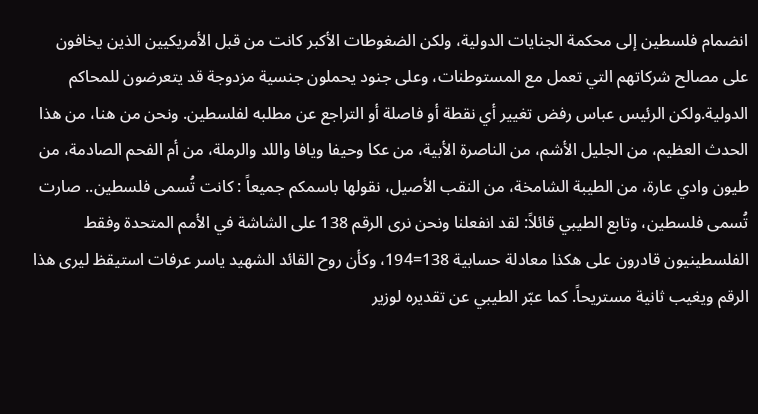انضمام فلسطين إلى محكمة الجنايات الدولية، ولكن الضغوطات الأكبر كانت من قبل الأمريكيين الذين يخافون على مصالح شركاتهم التي تعمل مع المستوطنات، وعلى جنود يحملون جنسية مزدوجة قد يتعرضون للمحاكم الدولية.ولكن الرئيس عباس رفض تغيير أي نقطة أو فاصلة أو التراجع عن مطلبه لفلسطين. ونحن من هنا، من هذا الحدث العظيم، من الجليل الأشم، من الناصرة الأبية، من عكا وحيفا ويافا واللد والرملة، من أم الفحم الصادمة، من طيون وادي عارة، من الطيبة الشامخة، من النقب الأصيل، نقولها باسمكم جميعاً : كانت تُسمى فلسطين.. صارت تُسمى فلسطين، وتابع الطيبي قائلاً: لقد انفعلنا ونحن نرى الرقم 138 على الشاشة في الأمم المتحدة وفقط الفلسطينيون قادرون على هكذا معادلة حسابية 138=194، وكأن روح القائد الشهيد ياسر عرفات استيقظ ليرى هذا الرقم ويغيب ثانية مستريحاً. كما عبّر الطيبي عن تقديره لوزير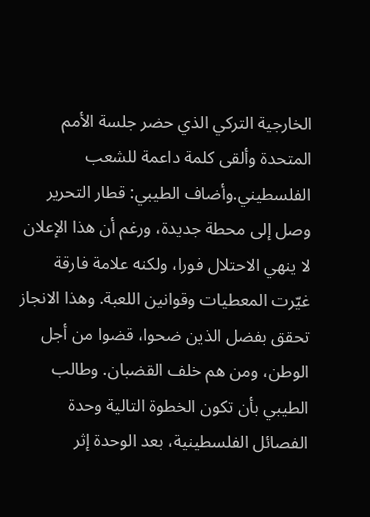الخارجية التركي الذي حضر جلسة الأمم المتحدة وألقى كلمة داعمة للشعب الفلسطيني.وأضاف الطيبي: قطار التحرير وصل إلى محطة جديدة، ورغم أن هذا الإعلان لا ينهي الاحتلال فورا، ولكنه علامة فارقة غيّرت المعطيات وقوانين اللعبة. وهذا الانجاز تحقق بفضل الذين ضحوا، قضوا من أجل الوطن، ومن هم خلف القضبان. وطالب الطيبي بأن تكون الخطوة التالية وحدة الفصائل الفلسطينية، بعد الوحدة إثر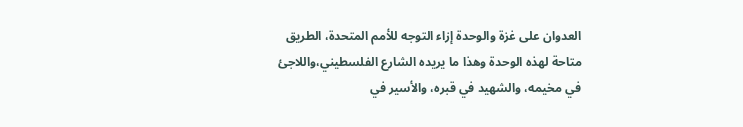العدوان على غزة والوحدة إزاء التوجه للأمم المتحدة، الطريق متاحة لهذه الوحدة وهذا ما يريده الشارع الفلسطيني،واللاجئ في مخيمه، والشهيد في قبره، والأسير في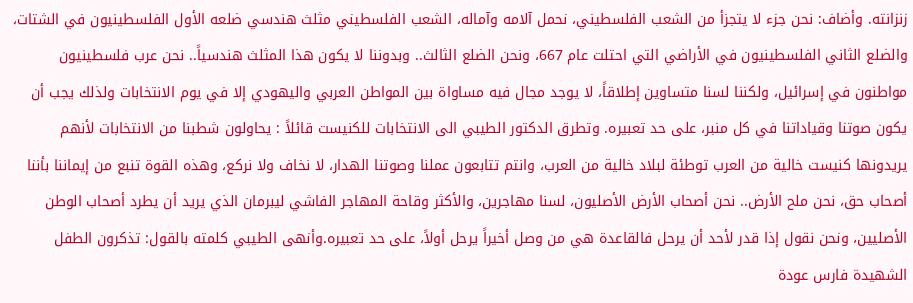زنزانته. وأضاف: نحن جزء لا يتجزأ من الشعب الفلسطيني، نحمل آلامه وآماله، الشعب الفلسطيني مثلث هندسي ضلعه الأول الفلسطينيون في الشتات، والضلع الثاني الفلسطينيون في الأراضي التي احتلت عام 667، ونحن الضلع الثالث.. وبدوننا لا يكون هذا المثلث هندسياً.. نحن عرب فلسطينيون مواطنون في إسرائيل، ولكننا لسنا متساوين إطلاقاً، لا يوجد مجال فيه مساواة بين المواطن العربي واليهودي إلا في يوم الانتخابات ولذلك يجب أن يكون صوتنا وقياداتنا في كل منبر، على حد تعبيره. وتطرق الدكتور الطيبي الى الانتخابات للكنيست قائلاً : يحاولون شطبنا من الانتخابات لأنهم يريدونها كنيست خالية من العرب توطئة لبلاد خالية من العرب، وانتم تتابعون عملنا وصوتنا الهدار، لا نخاف ولا نركع، وهذه القوة تنبع من إيماننا بأننا أصحاب حق، نحن ملح الأرض.. نحن أصحاب الأرض الأصليون، لسنا مهاجرين، والأكثر وقاحة المهاجر الفاشي ليبرمان الذي يريد أن يطرد أصحاب الوطن الأصليين، ونحن نقول إذا قدر لأحد أن يرحل فالقاعدة هي من وصل أخيراً يرحل أولاً، على حد تعبيره.وأنهى الطيبي كلمته بالقول: تذكرون الطفل الشهيدة فارس عودة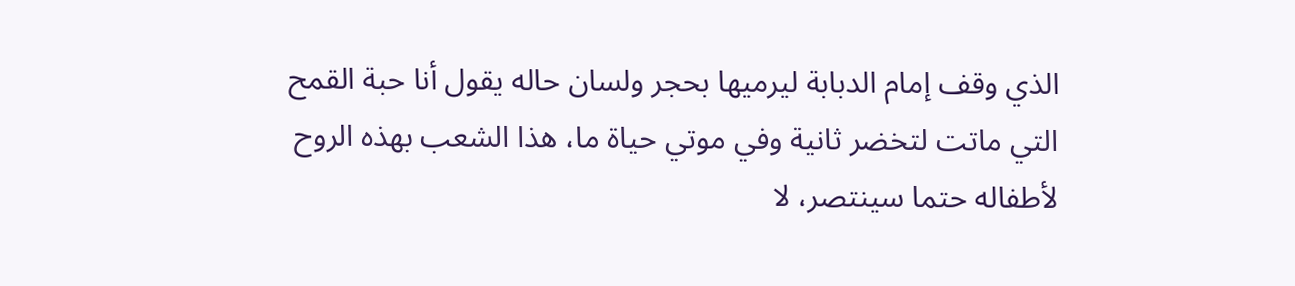الذي وقف إمام الدبابة ليرميها بحجر ولسان حاله يقول أنا حبة القمح التي ماتت لتخضر ثانية وفي موتي حياة ما، هذا الشعب بهذه الروح لأطفاله حتما سينتصر، لا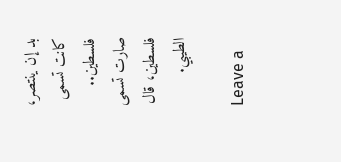بد إن ينتصر، كانت تسمى فلسطين.. صارت تسمى فلسطين، قال الطيبي.

Leave a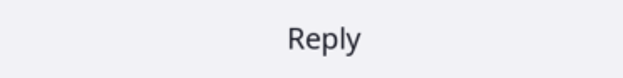Reply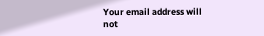Your email address will not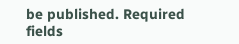be published. Required fields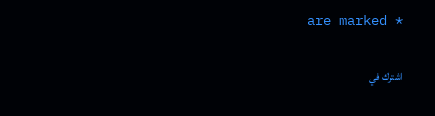are marked *

اشترك في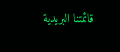قائمتنا البريدية